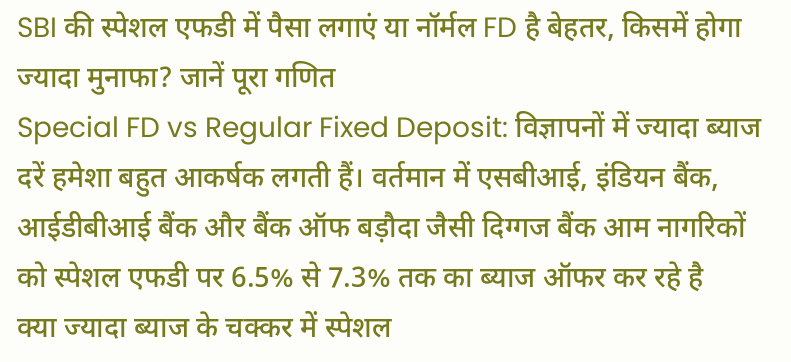SBI की स्पेशल एफडी में पैसा लगाएं या नॉर्मल FD है बेहतर, किसमें होगा ज्यादा मुनाफा? जानें पूरा गणित
Special FD vs Regular Fixed Deposit: विज्ञापनों में ज्यादा ब्याज दरें हमेशा बहुत आकर्षक लगती हैं। वर्तमान में एसबीआई, इंडियन बैंक, आईडीबीआई बैंक और बैंक ऑफ बड़ौदा जैसी दिग्गज बैंक आम नागरिकों को स्पेशल एफडी पर 6.5% से 7.3% तक का ब्याज ऑफर कर रहे है
क्या ज्यादा ब्याज के चक्कर में स्पेशल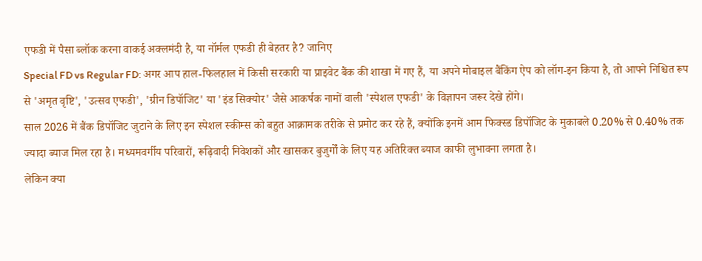एफडी में पैसा ब्लॉक करना वाकई अक्लमंदी है, या नॉर्मल एफडी ही बेहतर है? जानिए
Special FD vs Regular FD: अगर आप हाल-फिलहाल में किसी सरकारी या प्राइवेट बैंक की शाखा में गए हैं, या अपने मोबाइल बैंकिंग ऐप को लॉग-इन किया है, तो आपने निश्चित रूप से 'अमृत वृष्टि', 'उत्सव एफडी', 'ग्रीन डिपॉजिट' या 'इंड सिक्योर' जैसे आकर्षक नामों वाली 'स्पेशल एफडी' के विज्ञापन जरूर देखे होंगे।
साल 2026 में बैंक डिपॉजिट जुटाने के लिए इन स्पेशल स्कीम्स को बहुत आक्रामक तरीके से प्रमोट कर रहे हैं, क्योंकि इनमें आम फिक्स्ड डिपॉजिट के मुकाबले 0.20% से 0.40% तक ज्यादा ब्याज मिल रहा है। मध्यमवर्गीय परिवारों, रूढ़िवादी निवेशकों और खासकर बुजुर्गों के लिए यह अतिरिक्त ब्याज काफी लुभावना लगता है।
लेकिन क्या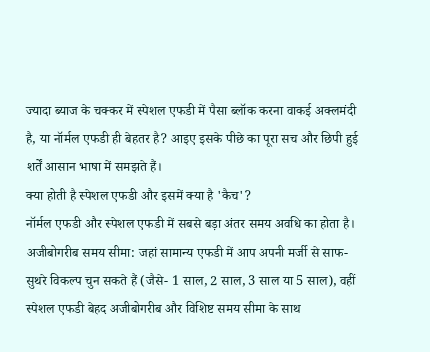ज्यादा ब्याज के चक्कर में स्पेशल एफडी में पैसा ब्लॉक करना वाकई अक्लमंदी है, या नॉर्मल एफडी ही बेहतर है? आइए इसके पीछे का पूरा सच और छिपी हुई शर्तें आसान भाषा में समझते हैं।
क्या होती है स्पेशल एफडी और इसमें क्या है 'कैच'?
नॉर्मल एफडी और स्पेशल एफडी में सबसे बड़ा अंतर समय अवधि का होता है।
अजीबोगरीब समय सीमा: जहां सामान्य एफडी में आप अपनी मर्जी से साफ-सुथरे विकल्प चुन सकते हैं (जैसे- 1 साल, 2 साल, 3 साल या 5 साल), वहीं स्पेशल एफडी बेहद अजीबोगरीब और विशिष्ट समय सीमा के साथ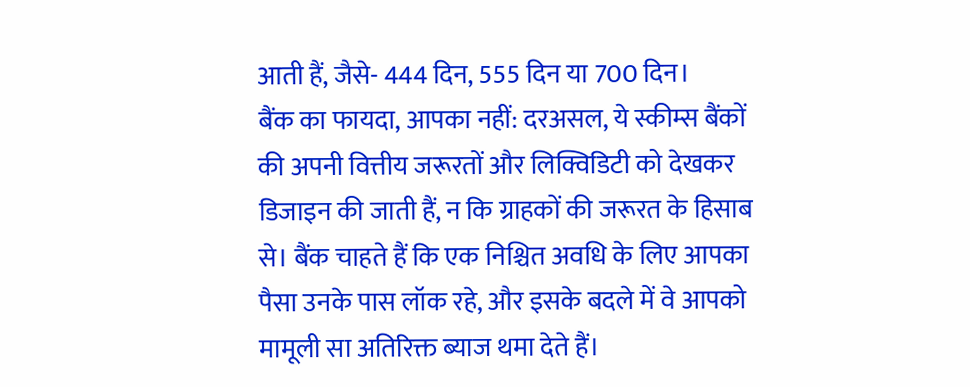आती हैं, जैसे- 444 दिन, 555 दिन या 700 दिन।
बैंक का फायदा, आपका नहीं: दरअसल, ये स्कीम्स बैंकों की अपनी वित्तीय जरूरतों और लिक्विडिटी को देखकर डिजाइन की जाती हैं, न कि ग्राहकों की जरूरत के हिसाब से। बैंक चाहते हैं कि एक निश्चित अवधि के लिए आपका पैसा उनके पास लॉक रहे, और इसके बदले में वे आपको मामूली सा अतिरिक्त ब्याज थमा देते हैं।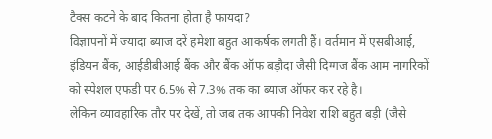टैक्स कटने के बाद कितना होता है फायदा?
विज्ञापनों में ज्यादा ब्याज दरें हमेशा बहुत आकर्षक लगती हैं। वर्तमान में एसबीआई, इंडियन बैंक, आईडीबीआई बैंक और बैंक ऑफ बड़ौदा जैसी दिग्गज बैंक आम नागरिकों को स्पेशल एफडी पर 6.5% से 7.3% तक का ब्याज ऑफर कर रहे है।
लेकिन व्यावहारिक तौर पर देखें, तो जब तक आपकी निवेश राशि बहुत बड़ी (जैसे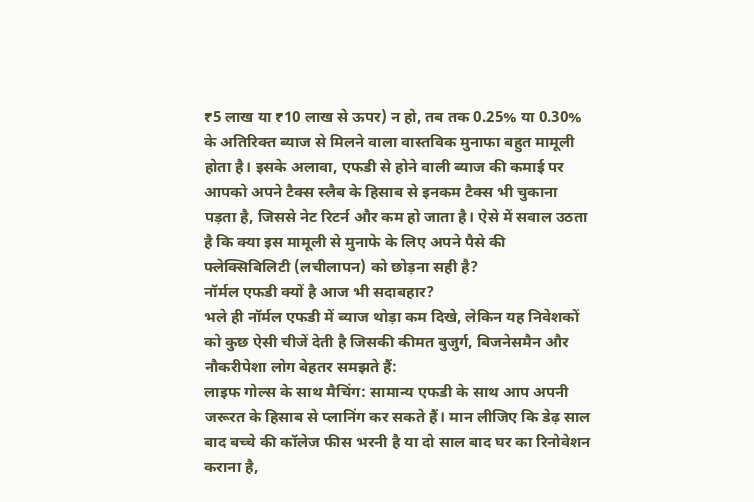₹5 लाख या ₹10 लाख से ऊपर) न हो, तब तक 0.25% या 0.30% के अतिरिक्त ब्याज से मिलने वाला वास्तविक मुनाफा बहुत मामूली होता है। इसके अलावा, एफडी से होने वाली ब्याज की कमाई पर आपको अपने टैक्स स्लैब के हिसाब से इनकम टैक्स भी चुकाना पड़ता है, जिससे नेट रिटर्न और कम हो जाता है। ऐसे में सवाल उठता है कि क्या इस मामूली से मुनाफे के लिए अपने पैसे की फ्लेक्सिबिलिटी (लचीलापन) को छोड़ना सही है?
नॉर्मल एफडी क्यों है आज भी सदाबहार?
भले ही नॉर्मल एफडी में ब्याज थोड़ा कम दिखे, लेकिन यह निवेशकों को कुछ ऐसी चीजें देती है जिसकी कीमत बुजुर्ग, बिजनेसमैन और नौकरीपेशा लोग बेहतर समझते हैं:
लाइफ गोल्स के साथ मैचिंग: सामान्य एफडी के साथ आप अपनी जरूरत के हिसाब से प्लानिंग कर सकते हैं। मान लीजिए कि डेढ़ साल बाद बच्चे की कॉलेज फीस भरनी है या दो साल बाद घर का रिनोवेशन कराना है,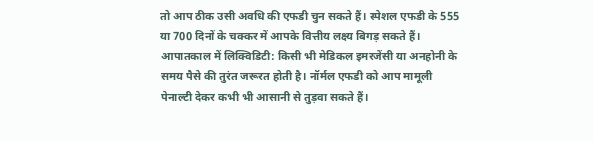तो आप ठीक उसी अवधि की एफडी चुन सकते हैं। स्पेशल एफडी के 555 या 700 दिनों के चक्कर में आपके वित्तीय लक्ष्य बिगड़ सकते हैं।
आपातकाल में लिक्विडिटी: किसी भी मेडिकल इमरजेंसी या अनहोनी के समय पैसे की तुरंत जरूरत होती है। नॉर्मल एफडी को आप मामूली पेनाल्टी देकर कभी भी आसानी से तुड़वा सकते हैं।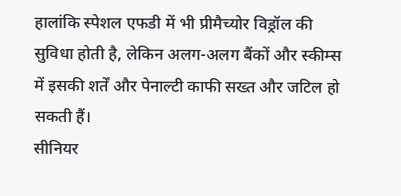हालांकि स्पेशल एफडी में भी प्रीमैच्योर विड्रॉल की सुविधा होती है, लेकिन अलग-अलग बैंकों और स्कीम्स में इसकी शर्तें और पेनाल्टी काफी सख्त और जटिल हो सकती हैं।
सीनियर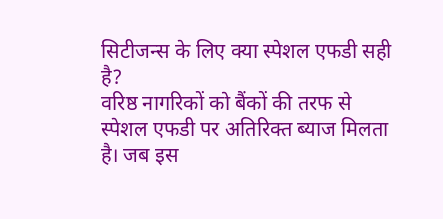सिटीजन्स के लिए क्या स्पेशल एफडी सही है?
वरिष्ठ नागरिकों को बैंकों की तरफ से स्पेशल एफडी पर अतिरिक्त ब्याज मिलता है। जब इस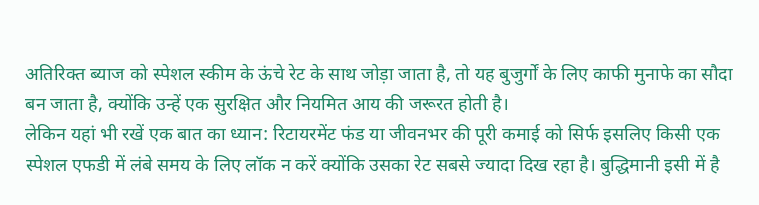अतिरिक्त ब्याज को स्पेशल स्कीम के ऊंचे रेट के साथ जोड़ा जाता है, तो यह बुजुर्गों के लिए काफी मुनाफे का सौदा बन जाता है, क्योंकि उन्हें एक सुरक्षित और नियमित आय की जरूरत होती है।
लेकिन यहां भी रखें एक बात का ध्यान: रिटायरमेंट फंड या जीवनभर की पूरी कमाई को सिर्फ इसलिए किसी एक स्पेशल एफडी में लंबे समय के लिए लॉक न करें क्योंकि उसका रेट सबसे ज्यादा दिख रहा है। बुद्धिमानी इसी में है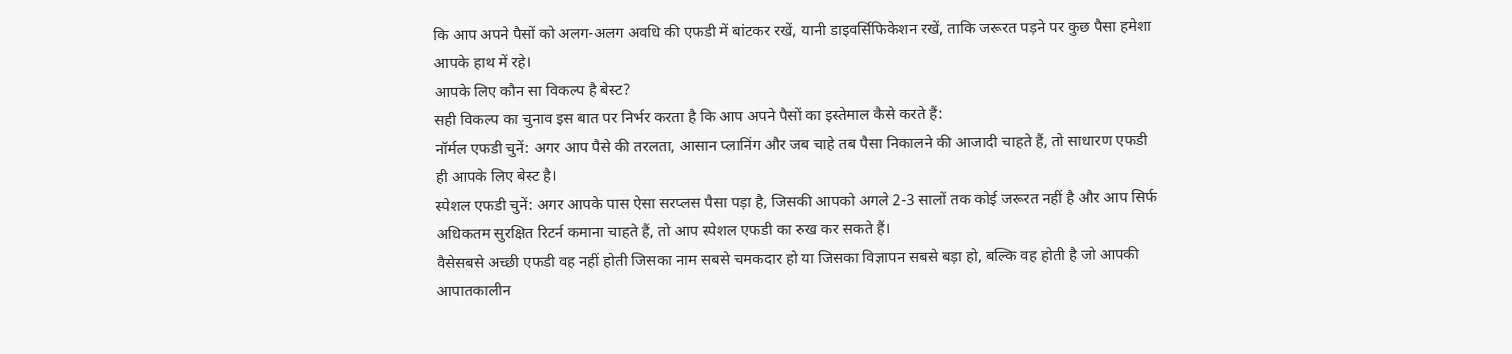कि आप अपने पैसों को अलग-अलग अवधि की एफडी में बांटकर रखें, यानी डाइवर्सिफिकेशन रखें, ताकि जरूरत पड़ने पर कुछ पैसा हमेशा आपके हाथ में रहे।
आपके लिए कौन सा विकल्प है बेस्ट?
सही विकल्प का चुनाव इस बात पर निर्भर करता है कि आप अपने पैसों का इस्तेमाल कैसे करते हैं:
नॉर्मल एफडी चुनें: अगर आप पैसे की तरलता, आसान प्लानिंग और जब चाहे तब पैसा निकालने की आजादी चाहते हैं, तो साधारण एफडी ही आपके लिए बेस्ट है।
स्पेशल एफडी चुनें: अगर आपके पास ऐसा सरप्लस पैसा पड़ा है, जिसकी आपको अगले 2-3 सालों तक कोई जरूरत नहीं है और आप सिर्फ अधिकतम सुरक्षित रिटर्न कमाना चाहते हैं, तो आप स्पेशल एफडी का रुख कर सकते हैं।
वैसेसबसे अच्छी एफडी वह नहीं होती जिसका नाम सबसे चमकदार हो या जिसका विज्ञापन सबसे बड़ा हो, बल्कि वह होती है जो आपकी आपातकालीन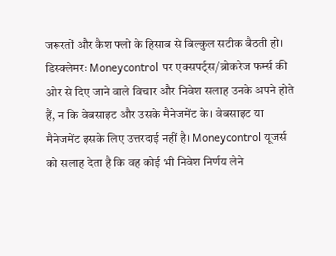जरूरतों और कैश फ्लो के हिसाब से बिल्कुल सटीक बैठती हो।
डिस्क्लेमरः Moneycontrol पर एक्सपर्ट्स/ब्रोकरेज फर्म्स की ओर से दिए जाने वाले विचार और निवेश सलाह उनके अपने होते हैं, न कि वेबसाइट और उसके मैनेजमेंट के। वेबसाइट या मैनेजमेंट इसके लिए उत्तरदाई नहीं है। Moneycontrol यूजर्स को सलाह देता है कि वह कोई भी निवेश निर्णय लेने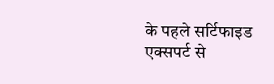के पहले सर्टिफाइड एक्सपर्ट से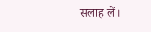सलाह लें।